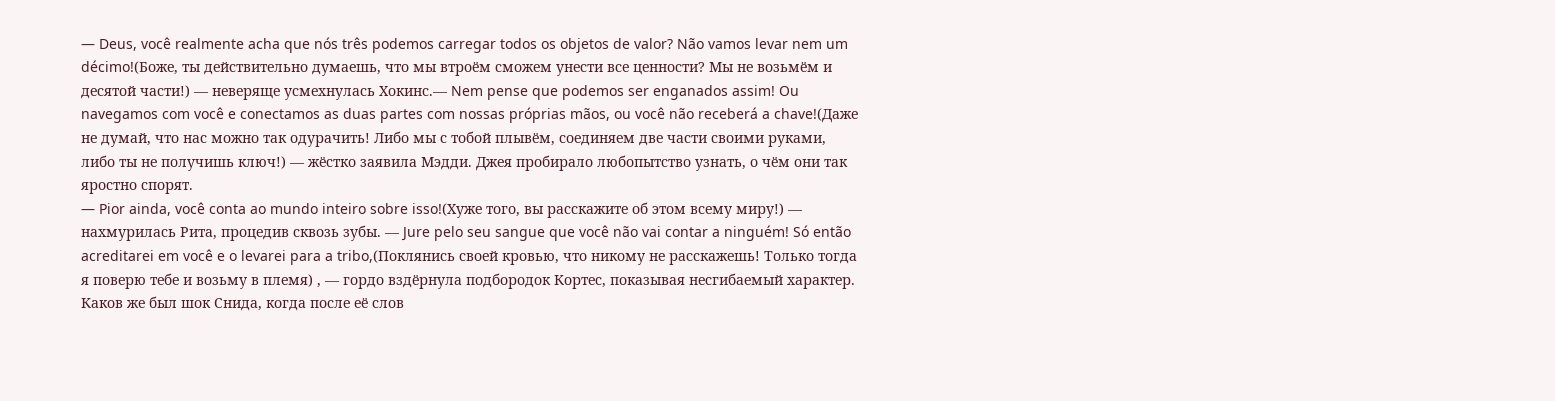— Deus, você realmente acha que nós três podemos carregar todos os objetos de valor? Não vamos levar nem um décimo!(Боже, ты действительно думаешь, что мы втроём сможем унести все ценности? Мы не возьмём и десятой части!) — неверяще усмехнулась Хокинс.— Nem pense que podemos ser enganados assim! Ou navegamos com você e conectamos as duas partes com nossas próprias mãos, ou você não receberá a chave!(Даже не думай, что нас можно так одурачить! Либо мы с тобой плывём, соединяем две части своими руками, либо ты не получишь ключ!) — жёстко заявила Мэдди. Джея пробирало любопытство узнать, о чём они так яростно спорят.
— Pior ainda, você conta ao mundo inteiro sobre isso!(Хуже того, вы расскажите об этом всему миру!) — нахмурилась Рита, процедив сквозь зубы. — Jure pelo seu sangue que você não vai contar a ninguém! Só então acreditarei em você e o levarei para a tribo,(Поклянись своей кровью, что никому не расскажешь! Только тогда я поверю тебе и возьму в племя) , — гордо вздёрнула подбородок Кортес, показывая несгибаемый характер. Каков же был шок Снида, когда после её слов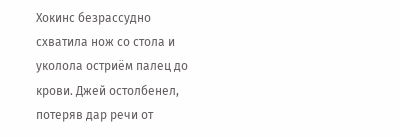Хокинс безрассудно схватила нож со стола и уколола остриём палец до крови. Джей остолбенел, потеряв дар речи от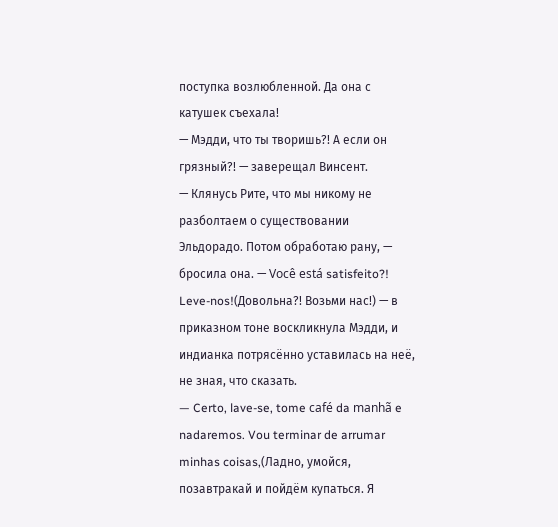поступка возлюбленной. Да она с катушек съехала!
— Мэдди, что ты творишь?! А если он грязный?! — заверещал Винсент.
— Клянусь Рите, что мы никому не разболтаем о существовании Эльдорадо. Потом обработаю рану, — бросила она. — Você está satisfeito?! Leve-nos!(Довольна?! Возьми нас!) — в приказном тоне воскликнула Мэдди, и индианка потрясённо уставилась на неё, не зная, что сказать.
— Certo, lave-se, tome café da manhã e nadaremos. Vou terminar de arrumar minhas coisas,(Ладно, умойся, позавтракай и пойдём купаться. Я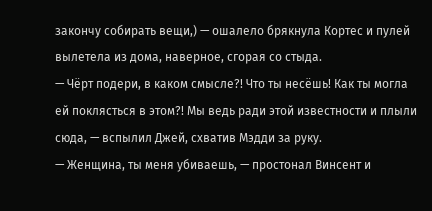закончу собирать вещи,) — ошалело брякнула Кортес и пулей вылетела из дома, наверное, сгорая со стыда.
— Чёрт подери, в каком смысле?! Что ты несёшь! Как ты могла ей поклясться в этом?! Мы ведь ради этой известности и плыли сюда, — вспылил Джей, схватив Мэдди за руку.
— Женщина, ты меня убиваешь, — простонал Винсент и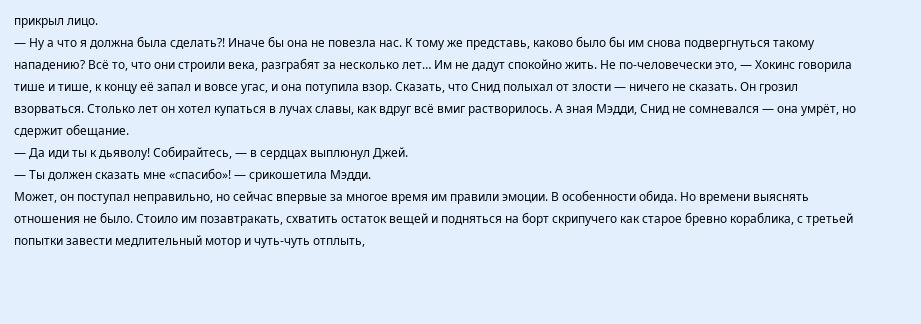прикрыл лицо.
— Ну а что я должна была сделать?! Иначе бы она не повезла нас. К тому же представь, каково было бы им снова подвергнуться такому нападению? Всё то, что они строили века, разграбят за несколько лет… Им не дадут спокойно жить. Не по-человечески это, — Хокинс говорила тише и тише, к концу её запал и вовсе угас, и она потупила взор. Сказать, что Снид полыхал от злости — ничего не сказать. Он грозил взорваться. Столько лет он хотел купаться в лучах славы, как вдруг всё вмиг растворилось. А зная Мэдди, Снид не сомневался — она умрёт, но сдержит обещание.
— Да иди ты к дьяволу! Собирайтесь, — в сердцах выплюнул Джей.
— Ты должен сказать мне «спасибо»! — срикошетила Мэдди.
Может, он поступал неправильно, но сейчас впервые за многое время им правили эмоции. В особенности обида. Но времени выяснять отношения не было. Стоило им позавтракать, схватить остаток вещей и подняться на борт скрипучего как старое бревно кораблика, с третьей попытки завести медлительный мотор и чуть-чуть отплыть,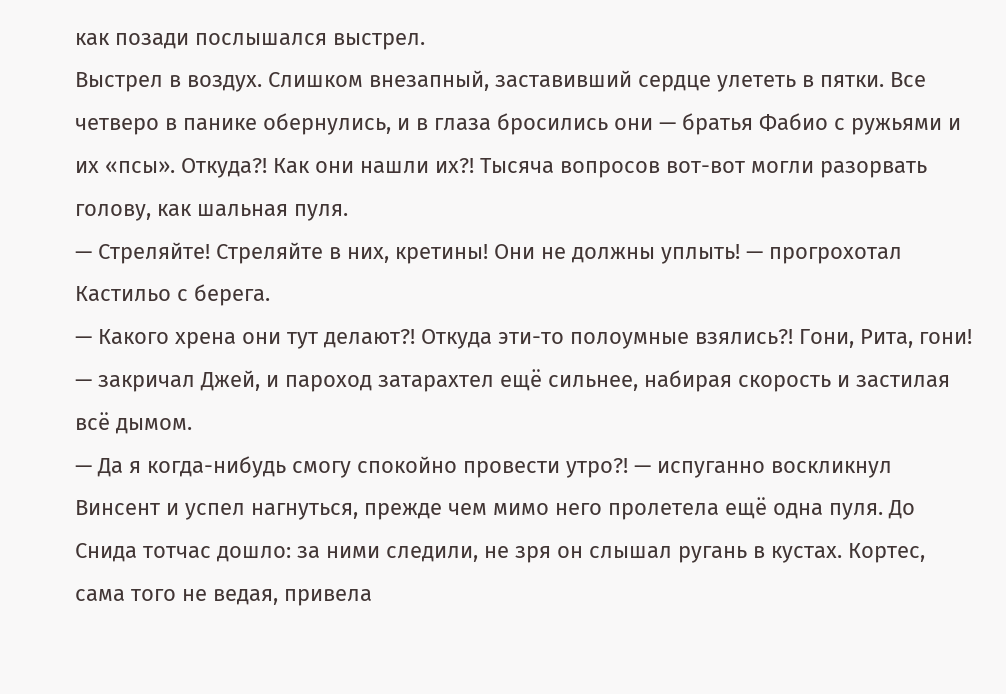как позади послышался выстрел.
Выстрел в воздух. Слишком внезапный, заставивший сердце улететь в пятки. Все четверо в панике обернулись, и в глаза бросились они — братья Фабио с ружьями и их «псы». Откуда?! Как они нашли их?! Тысяча вопросов вот-вот могли разорвать голову, как шальная пуля.
— Стреляйте! Стреляйте в них, кретины! Они не должны уплыть! — прогрохотал Кастильо с берега.
— Какого хрена они тут делают?! Откуда эти-то полоумные взялись?! Гони, Рита, гони! — закричал Джей, и пароход затарахтел ещё сильнее, набирая скорость и застилая всё дымом.
— Да я когда-нибудь смогу спокойно провести утро?! — испуганно воскликнул Винсент и успел нагнуться, прежде чем мимо него пролетела ещё одна пуля. До Снида тотчас дошло: за ними следили, не зря он слышал ругань в кустах. Кортес, сама того не ведая, привела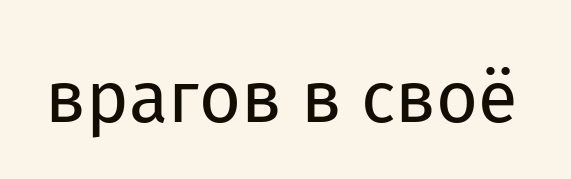врагов в своё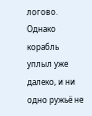логово.
Однако корабль уплыл уже далеко, и ни одно ружьё не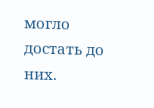могло достать до них.